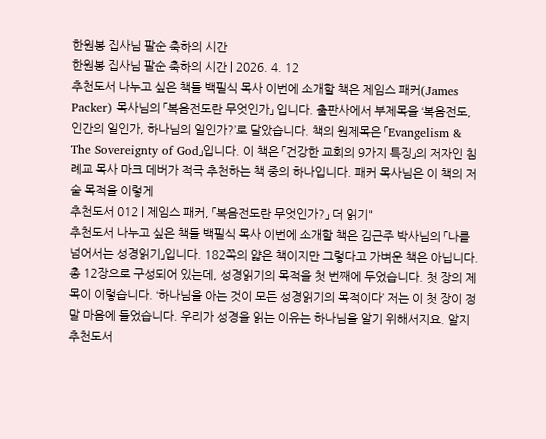한원봉 집사님 팔순 축하의 시간
한원봉 집사님 팔순 축하의 시간 | 2026. 4. 12
추천도서 나누고 싶은 책들 백필식 목사 이번에 소개할 책은 제임스 패커(James Packer) 목사님의 「복음전도란 무엇인가」 입니다. 출판사에서 부제목을 ‘복음전도, 인간의 일인가, 하나님의 일인가?’로 달았습니다. 책의 원제목은 「Evangelism & The Sovereignty of God」입니다. 이 책은 「건강한 교회의 9가지 특징」의 저자인 침례교 목사 마크 데버가 적극 추천하는 책 중의 하나입니다. 패커 목사님은 이 책의 저술 목적을 이렇게
추천도서 012 | 제임스 패커, 「복음전도란 무엇인가?」 더 읽기"
추천도서 나누고 싶은 책들 백필식 목사 이번에 소개할 책은 김근주 박사님의 「나를 넘어서는 성경읽기」입니다. 182쪽의 얇은 책이지만 그렇다고 가벼운 책은 아닙니다. 총 12장으로 구성되어 있는데, 성경읽기의 목적을 첫 번째에 두었습니다. 첫 장의 제목이 이렇습니다. ‘하나님을 아는 것이 모든 성경읽기의 목적이다’ 저는 이 첫 장이 정말 마음에 들었습니다. 우리가 성경을 읽는 이유는 하나님을 알기 위해서지요. 알지
추천도서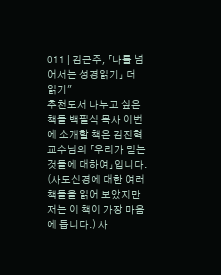011 | 김근주, 「나를 넘어서는 성경읽기」 더 읽기"
추천도서 나누고 싶은 책들 백필식 목사 이번에 소개할 책은 김진혁 교수님의 「우리가 믿는 것들에 대하여」입니다. (사도신경에 대한 여러 책들을 읽어 보았지만 저는 이 책이 가장 마음에 듭니다.) 사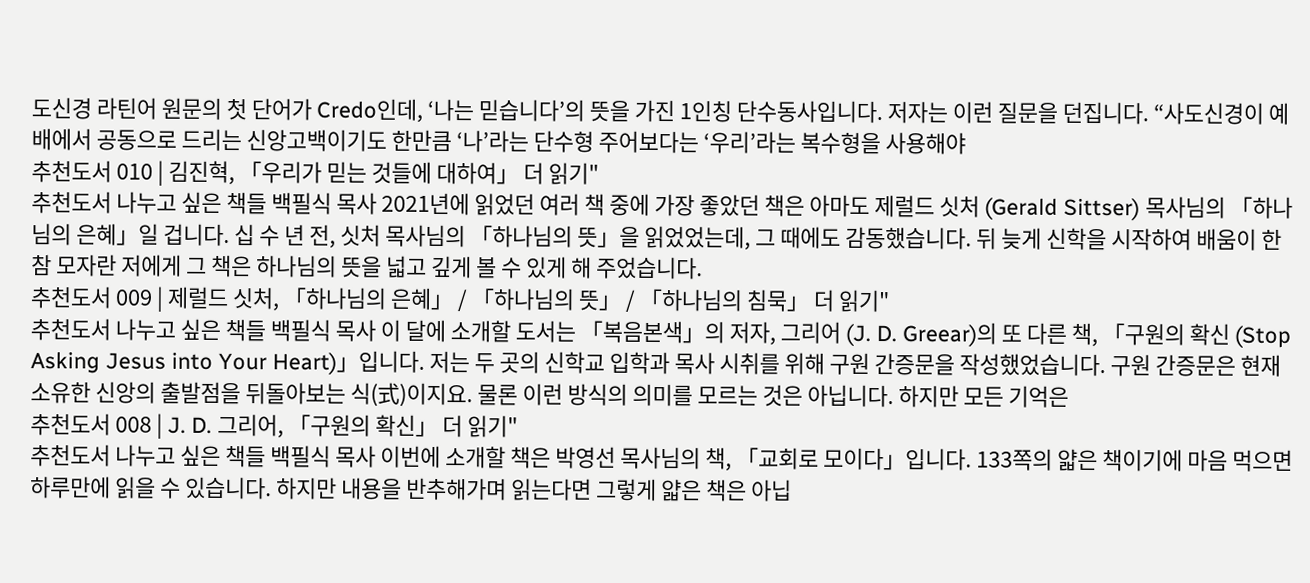도신경 라틴어 원문의 첫 단어가 Credo인데, ‘나는 믿습니다’의 뜻을 가진 1인칭 단수동사입니다. 저자는 이런 질문을 던집니다. “사도신경이 예배에서 공동으로 드리는 신앙고백이기도 한만큼 ‘나’라는 단수형 주어보다는 ‘우리’라는 복수형을 사용해야
추천도서 010 | 김진혁, 「우리가 믿는 것들에 대하여」 더 읽기"
추천도서 나누고 싶은 책들 백필식 목사 2021년에 읽었던 여러 책 중에 가장 좋았던 책은 아마도 제럴드 싯처 (Gerald Sittser) 목사님의 「하나님의 은혜」일 겁니다. 십 수 년 전, 싯처 목사님의 「하나님의 뜻」을 읽었었는데, 그 때에도 감동했습니다. 뒤 늦게 신학을 시작하여 배움이 한 참 모자란 저에게 그 책은 하나님의 뜻을 넓고 깊게 볼 수 있게 해 주었습니다.
추천도서 009 | 제럴드 싯처, 「하나님의 은혜」 / 「하나님의 뜻」 / 「하나님의 침묵」 더 읽기"
추천도서 나누고 싶은 책들 백필식 목사 이 달에 소개할 도서는 「복음본색」의 저자, 그리어 (J. D. Greear)의 또 다른 책, 「구원의 확신 (Stop Asking Jesus into Your Heart)」입니다. 저는 두 곳의 신학교 입학과 목사 시취를 위해 구원 간증문을 작성했었습니다. 구원 간증문은 현재 소유한 신앙의 출발점을 뒤돌아보는 식(式)이지요. 물론 이런 방식의 의미를 모르는 것은 아닙니다. 하지만 모든 기억은
추천도서 008 | J. D. 그리어, 「구원의 확신」 더 읽기"
추천도서 나누고 싶은 책들 백필식 목사 이번에 소개할 책은 박영선 목사님의 책, 「교회로 모이다」입니다. 133쪽의 얇은 책이기에 마음 먹으면 하루만에 읽을 수 있습니다. 하지만 내용을 반추해가며 읽는다면 그렇게 얇은 책은 아닙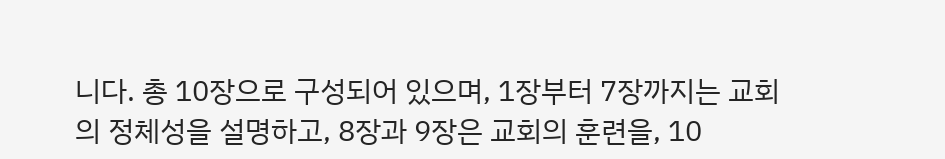니다. 총 10장으로 구성되어 있으며, 1장부터 7장까지는 교회의 정체성을 설명하고, 8장과 9장은 교회의 훈련을, 10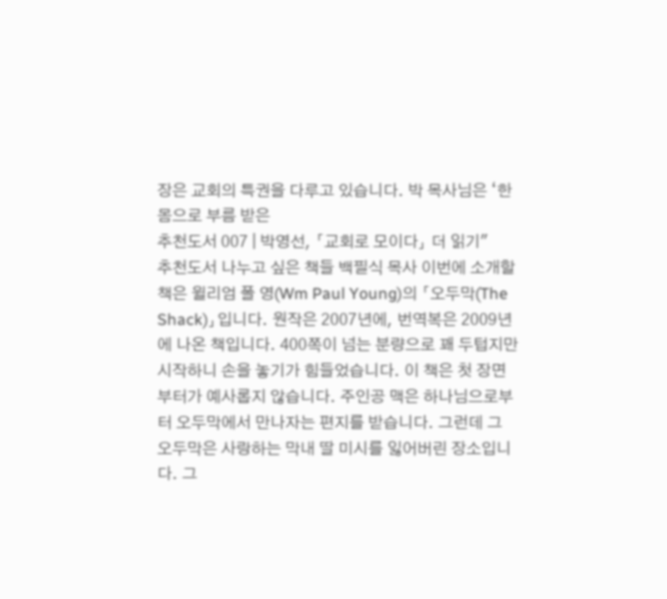장은 교회의 특권을 다루고 있습니다. 박 목사님은 ‘한 몸으로 부름 받은
추천도서 007 | 박영선, 「교회로 모이다」 더 읽기"
추천도서 나누고 싶은 책들 백필식 목사 이번에 소개할 책은 윌리엄 폴 영(Wm Paul Young)의 「오두막(The Shack)」입니다. 원작은 2007년에, 번역복은 2009년에 나온 책입니다. 400쪽이 넘는 분량으로 꽤 두텁지만 시작하니 손을 놓기가 힘들었습니다. 이 책은 첫 장면부터가 예사롭지 않습니다. 주인공 맥은 하나님으로부터 오두막에서 만나자는 편지를 받습니다. 그런데 그 오두막은 사랑하는 막내 딸 미시를 잃어버린 장소입니다. 그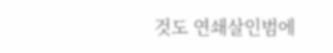것도 연쇄살인범에